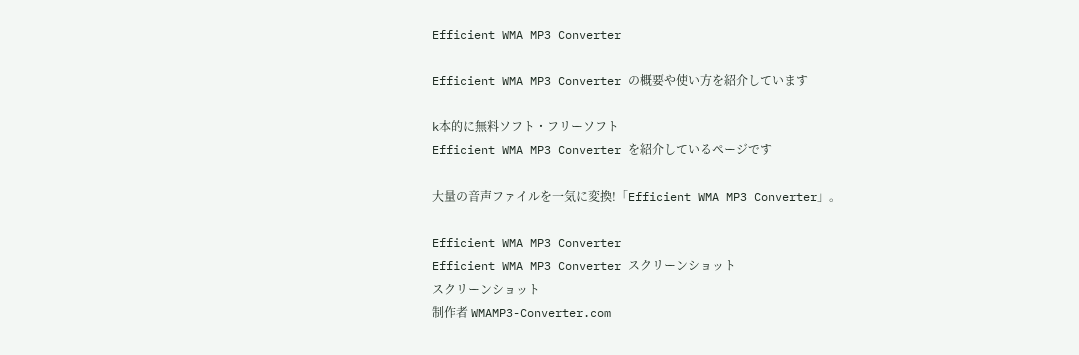Efficient WMA MP3 Converter

Efficient WMA MP3 Converter の概要や使い方を紹介しています

k本的に無料ソフト・フリーソフト
Efficient WMA MP3 Converter を紹介しているページです

大量の音声ファイルを一気に変換!「Efficient WMA MP3 Converter」。

Efficient WMA MP3 Converter
Efficient WMA MP3 Converter スクリーンショット
スクリーンショット
制作者 WMAMP3-Converter.com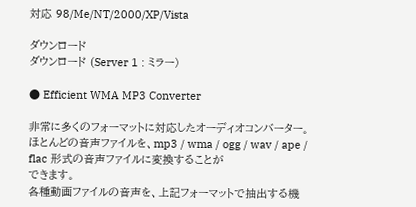対応 98/Me/NT/2000/XP/Vista

ダウンロード
ダウンロード (Server 1 : ミラー)

● Efficient WMA MP3 Converter

非常に多くのフォーマットに対応したオーディオコンバーター。
ほとんどの音声ファイルを、mp3 / wma / ogg / wav / ape / flac 形式の音声ファイルに変換することが
できます。
各種動画ファイルの音声を、上記フォーマットで抽出する機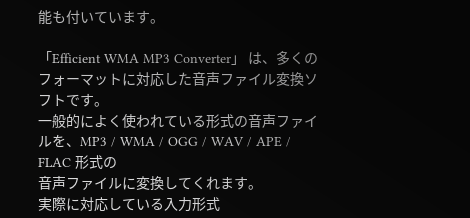能も付いています。

「Efficient WMA MP3 Converter」 は、多くのフォーマットに対応した音声ファイル変換ソフトです。
一般的によく使われている形式の音声ファイルを、MP3 / WMA / OGG / WAV / APE / FLAC 形式の
音声ファイルに変換してくれます。
実際に対応している入力形式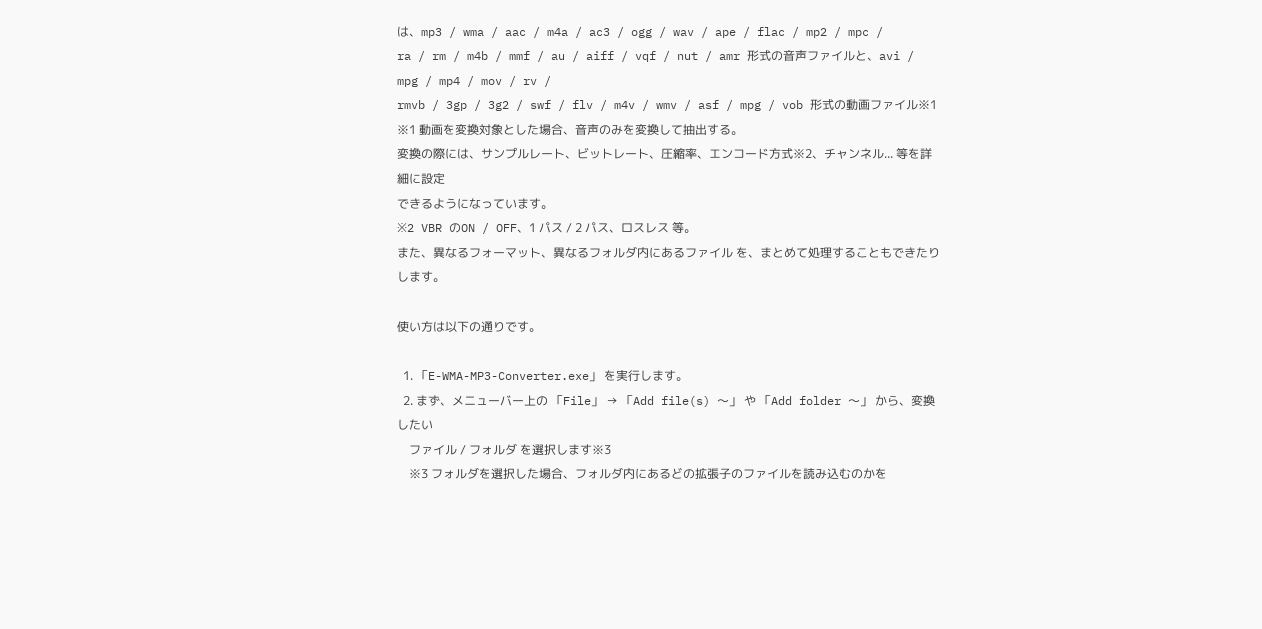は、mp3 / wma / aac / m4a / ac3 / ogg / wav / ape / flac / mp2 / mpc /
ra / rm / m4b / mmf / au / aiff / vqf / nut / amr 形式の音声ファイルと、avi / mpg / mp4 / mov / rv /
rmvb / 3gp / 3g2 / swf / flv / m4v / wmv / asf / mpg / vob 形式の動画ファイル※1
※1 動画を変換対象とした場合、音声のみを変換して抽出する。
変換の際には、サンプルレート、ビットレート、圧縮率、エンコード方式※2、チャンネル... 等を詳細に設定
できるようになっています。
※2 VBR のON / OFF、1 パス / 2 パス、ロスレス 等。
また、異なるフォーマット、異なるフォルダ内にあるファイル を、まとめて処理することもできたりします。

使い方は以下の通りです。

  1. 「E-WMA-MP3-Converter.exe」 を実行します。
  2. まず、メニューバー上の 「File」 → 「Add file(s) 〜」 や 「Add folder 〜」 から、変換したい
    ファイル / フォルダ を選択します※3
    ※3 フォルダを選択した場合、フォルダ内にあるどの拡張子のファイルを読み込むのかを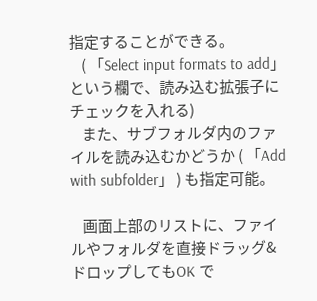指定することができる。
    ( 「Select input formats to add」 という欄で、読み込む拡張子にチェックを入れる)
    また、サブフォルダ内のファイルを読み込むかどうか ( 「Add with subfolder」 ) も指定可能。

    画面上部のリストに、ファイルやフォルダを直接ドラッグ&ドロップしてもOK で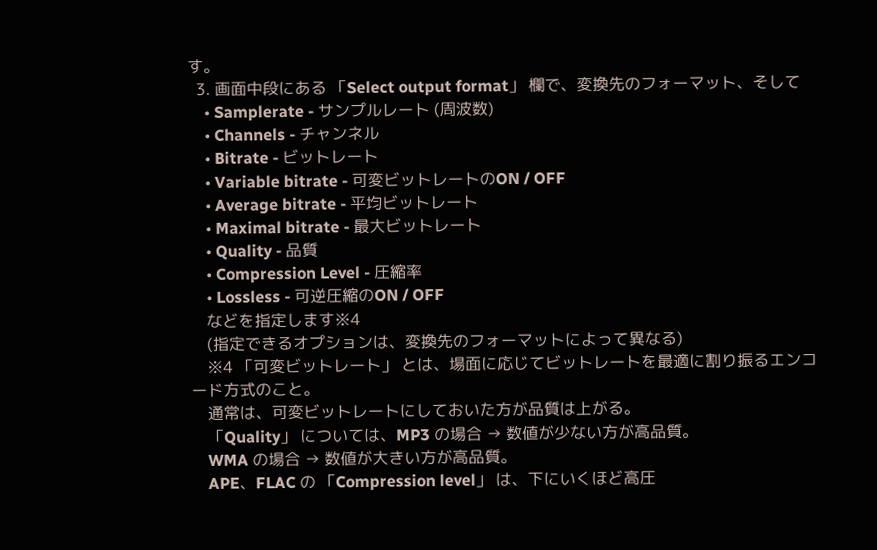す。
  3. 画面中段にある 「Select output format」 欄で、変換先のフォーマット、そして
    • Samplerate - サンプルレート (周波数)
    • Channels - チャンネル
    • Bitrate - ビットレート
    • Variable bitrate - 可変ビットレートのON / OFF
    • Average bitrate - 平均ビットレート
    • Maximal bitrate - 最大ビットレート
    • Quality - 品質
    • Compression Level - 圧縮率
    • Lossless - 可逆圧縮のON / OFF
    などを指定します※4
    (指定できるオプションは、変換先のフォーマットによって異なる)
    ※4 「可変ビットレート」 とは、場面に応じてビットレートを最適に割り振るエンコード方式のこと。
    通常は、可変ビットレートにしておいた方が品質は上がる。
    「Quality」 については、MP3 の場合 → 数値が少ない方が高品質。
    WMA の場合 → 数値が大きい方が高品質。
    APE、FLAC の 「Compression level」 は、下にいくほど高圧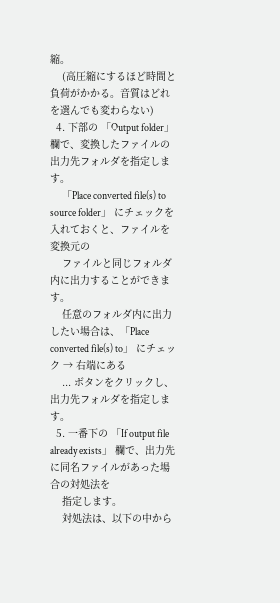縮。
    (高圧縮にするほど時間と負荷がかかる。音質はどれを選んでも変わらない)
  4. 下部の 「Output folder」 欄で、変換したファイルの出力先フォルダを指定します。
    「Place converted file(s) to source folder」 にチェックを入れておくと、ファイルを変換元の
    ファイルと同じフォルダ内に出力することができます。
    任意のフォルダ内に出力したい場合は、「Place converted file(s) to」 にチェック → 右端にある
    ... ボタンをクリックし、出力先フォルダを指定します。
  5. 一番下の 「If output file already exists」 欄で、出力先に同名ファイルがあった場合の対処法を
    指定します。
    対処法は、以下の中から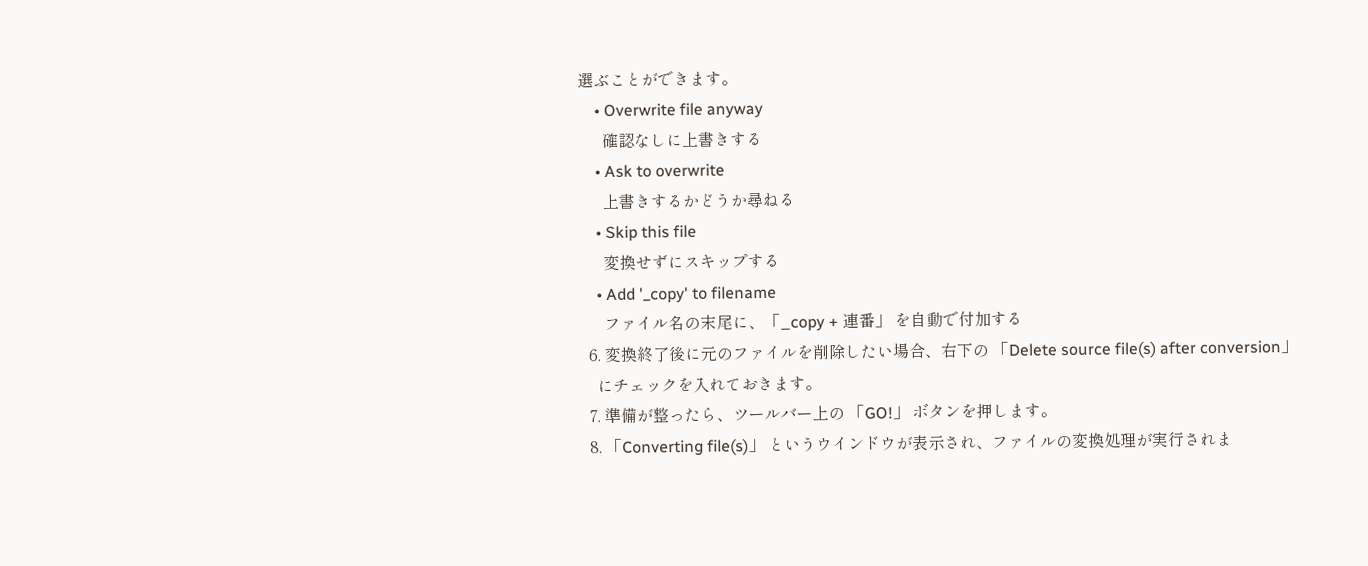選ぶことができます。
    • Overwrite file anyway
      確認なしに上書きする
    • Ask to overwrite
      上書きするかどうか尋ねる
    • Skip this file
      変換せずにスキップする
    • Add '_copy' to filename
      ファイル名の末尾に、「_copy + 連番」 を自動で付加する
  6. 変換終了後に元のファイルを削除したい場合、右下の 「Delete source file(s) after conversion」
    にチェックを入れておきます。
  7. 準備が整ったら、ツールバー上の 「GO!」 ボタンを押します。
  8. 「Converting file(s)」 というウインドウが表示され、ファイルの変換処理が実行されま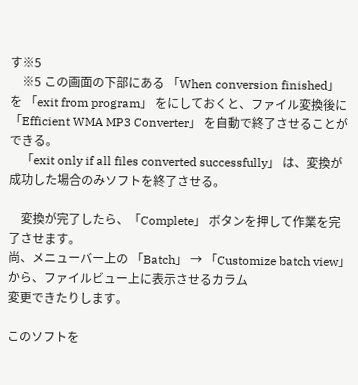す※5
    ※5 この画面の下部にある 「When conversion finished」 を 「exit from program」 をにしておくと、ファイル変換後に 「Efficient WMA MP3 Converter」 を自動で終了させることができる。
    「exit only if all files converted successfully」 は、変換が成功した場合のみソフトを終了させる。

    変換が完了したら、「Complete」 ボタンを押して作業を完了させます。
尚、メニューバー上の 「Batch」 → 「Customize batch view」 から、ファイルビュー上に表示させるカラム
変更できたりします。

このソフトを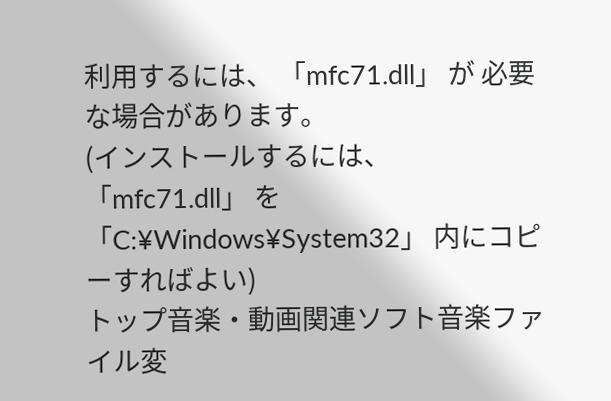利用するには、 「mfc71.dll」 が 必要な場合があります。
(インストールするには、「mfc71.dll」 を 「C:¥Windows¥System32」 内にコピーすればよい)
トップ音楽・動画関連ソフト音楽ファイル変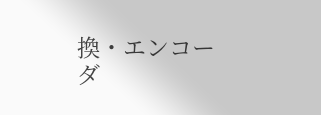換・エンコーダ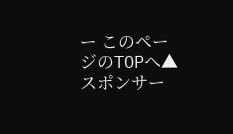ー このページのTOPへ▲
スポンサー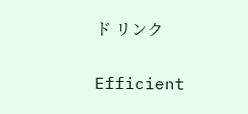ド リンク

Efficient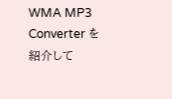WMA MP3 Converter を紹介して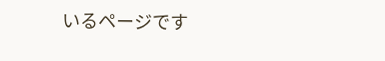いるページです